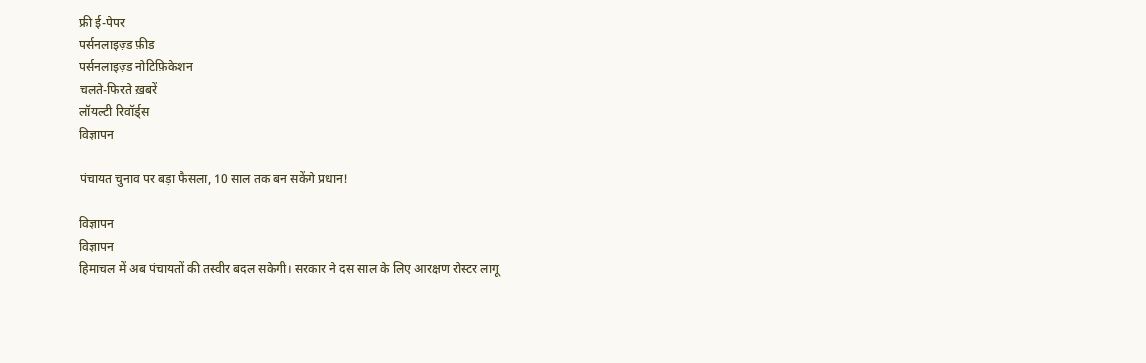फ्री ई-पेपर
पर्सनलाइज़्ड फ़ीड
पर्सनलाइज़्ड नोटिफ़िकेशन
चलते-फिरते ख़बरें
लॉयल्टी रिवॉर्ड्स
विज्ञापन

पंचायत चुनाव पर बड़ा फैसला, 10 साल तक बन सकेंगे प्रधान!

विज्ञापन
विज्ञापन
हिमाचल में अब पंचायतों की तस्वीर बदल सकेगी। सरकार ने दस साल के लिए आरक्षण रोस्टर लागू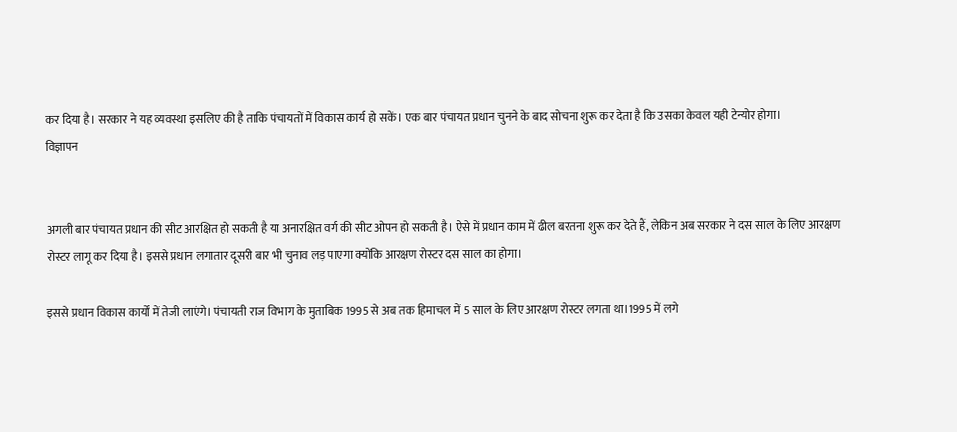कर दिया है। सरकार ने यह व्यवस्था इसलिए की है ताकि पंचायतों में विकास कार्य हो सकें। एक बार पंचायत प्रधान चुनने के बाद सोचना शुरू कर देता है कि उसका केवल यही टेन्योर होगा।
विज्ञापन


अगली बार पंचायत प्रधान की सीट आरक्षित हो सकती है या अनारक्षित वर्ग की सीट ओपन हो सकती है। ऐसे में प्रधान काम में ढील बरतना शुरू कर देते हैं, लेकिन अब सरकार ने दस साल के लिए आरक्षण रोस्टर लागू कर दिया है। इससे प्रधान लगातार दूसरी बार भी चुनाव लड़ पाएगा क्योंकि आरक्षण रोस्टर दस साल का होगा।

इससे प्रधान विकास कार्यों में तेजी लाएंगे। पंचायती राज विभाग के मुताबिक 1995 से अब तक हिमाचल में 5 साल के लिए आरक्षण रोस्टर लगता था।1995 में लगे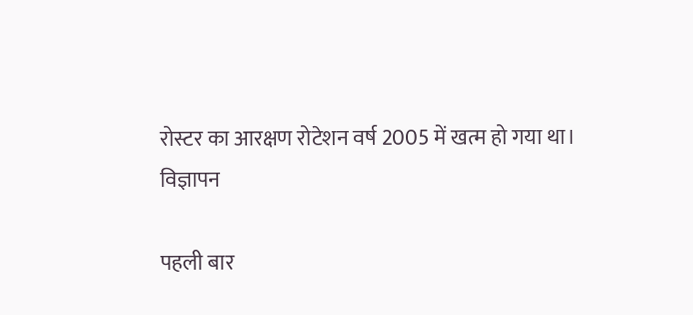रोस्टर का आरक्षण रोटेशन वर्ष 2005 में खत्म हो गया था।
विज्ञापन

पहली बार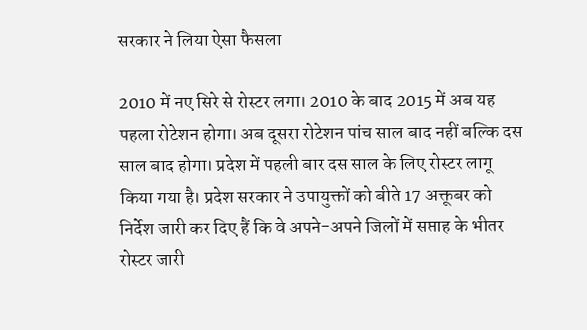सरकार ने लिया ऐसा फैसला

2010 में नए सिरे से रोस्टर लगा। 2010 के बाद 2015 में अब यह पहला रोटेशन होगा। अब दूसरा रोटेशन पांच साल बाद नहीं बल्कि दस साल बाद होगा। प्रदेश में पहली बार दस साल के लिए रोस्टर लागू किया गया है। प्रदेश सरकार ने उपायुक्तों को बीते 17 अक्तूबर को निर्देश जारी कर दिए हैं कि वे अपने-अपने जिलों में सप्ताह के भीतर रोस्टर जारी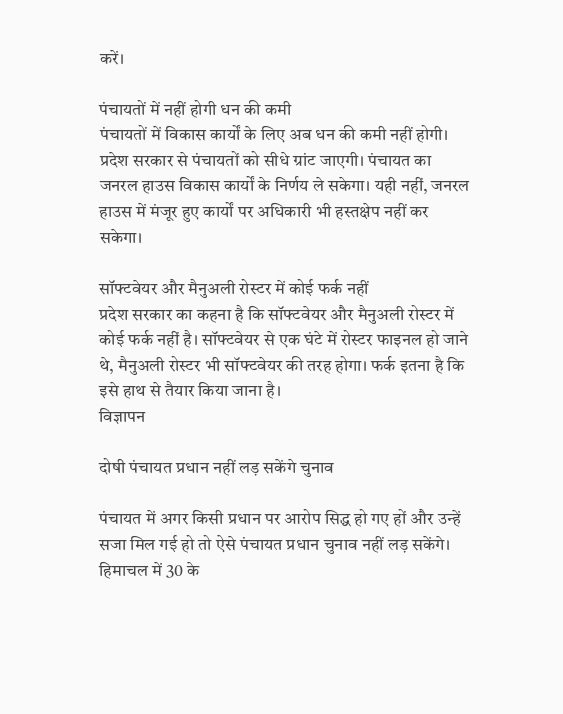करें।

पंचायतों में नहीं होगी धन की कमी
पंचायतों में विकास कार्यों के लिए अब धन की कमी नहीं होगी। प्रदेश सरकार से पंचायतों को सीधे ग्रांट जाएगी। पंचायत का जनरल हाउस विकास कार्यों के निर्णय ले सकेगा। यही नहीं, जनरल हाउस में मंजूर हुए कार्यों पर अधिकारी भी हस्तक्षेप नहीं कर सकेगा।

सॉफ्टवेयर और मैनुअली रोस्टर में कोई फर्क नहीं
प्रदेश सरकार का कहना है कि सॉफ्टवेयर और मैनुअली रोस्टर में कोई फर्क नहीं है। सॉफ्टवेयर से एक घंटे में रोस्टर फाइनल हो जाने थे, मैनुअली रोस्टर भी सॉफ्टवेयर की तरह होगा। फर्क इतना है कि इसे हाथ से तैयार किया जाना है।
विज्ञापन

दोषी पंचायत प्रधान नहीं लड़ सकेंगे चुनाव

पंचायत में अगर किसी प्रधान पर आरोप सिद्ध हो गए हों और उन्हें सजा मिल गई हो तो ऐसे पंचायत प्रधान चुनाव नहीं लड़ सकेंगे। हिमाचल में 30 के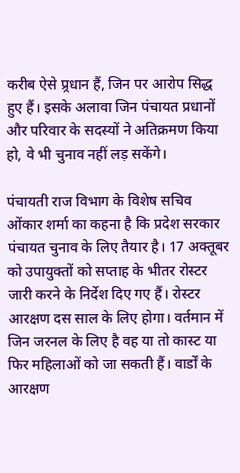करीब ऐसे प्र्रधान हैं, जिन पर आरोप सिद्ध हुए हैं। इसके अलावा जिन पंचायत प्रधानों और परिवार के सदस्यों ने अतिक्रमण किया हो, वे भी चुनाव नहीं लड़ सकेंगे।

पंचायती राज विभाग के विशेष सचिव ओंकार शर्मा का कहना है कि प्रदेश सरकार पंचायत चुनाव के लिए तैयार है। 17 अक्तूबर को उपायुक्तों को सप्ताह के भीतर रोस्टर जारी करने के निर्देश दिए गए हैं। रोस्टर आरक्षण दस साल के लिए होगा। वर्तमान में जिन जरनल के लिए है वह या तो कास्ट या फिर महिलाओं को जा सकती हैं। वार्डों के आरक्षण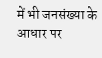में भी जनसंख्या के आधार पर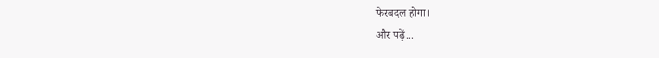फेरबदल होगा।
और पढ़ें...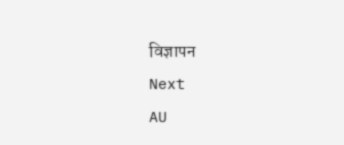विज्ञापन
Next
AU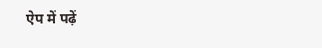ऐप में पढ़ें